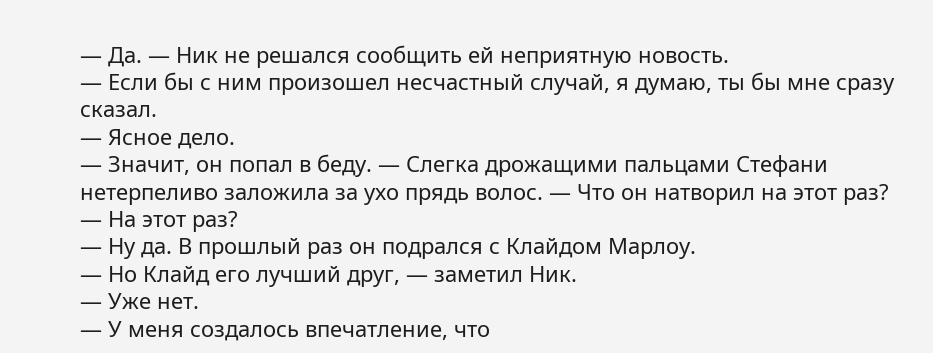— Да. — Ник не решался сообщить ей неприятную новость.
— Если бы с ним произошел несчастный случай, я думаю, ты бы мне сразу сказал.
— Ясное дело.
— Значит, он попал в беду. — Слегка дрожащими пальцами Стефани нетерпеливо заложила за ухо прядь волос. — Что он натворил на этот раз?
— На этот раз?
— Ну да. В прошлый раз он подрался с Клайдом Марлоу.
— Но Клайд его лучший друг, — заметил Ник.
— Уже нет.
— У меня создалось впечатление, что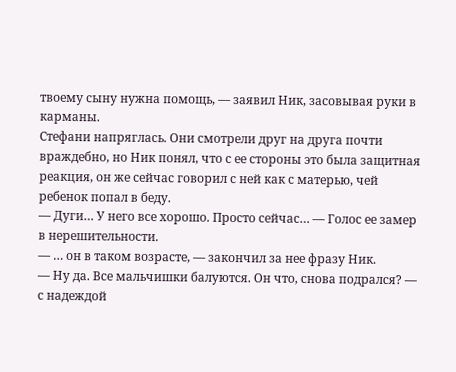твоему сыну нужна помощь, — заявил Ник, засовывая руки в карманы.
Стефани напряглась. Они смотрели друг на друга почти враждебно, но Ник понял, что с ее стороны это была защитная реакция, он же сейчас говорил с ней как с матерью, чей ребенок попал в беду.
— Дуги… У него все хорошо. Просто сейчас… — Голос ее замер в нерешительности.
— … он в таком возрасте, — закончил за нее фразу Ник.
— Ну да. Все мальчишки балуются. Он что, снова подрался? — с надеждой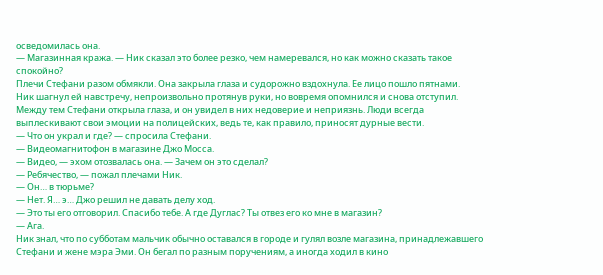осведомилась она.
— Магазинная кража. — Ник сказал это более резко, чем намеревался, но как можно сказать такое спокойно?
Плечи Стефани разом обмякли. Она закрыла глаза и судорожно вздохнула. Ее лицо пошло пятнами.
Ник шагнул ей навстречу, непроизвольно протянув руки, но вовремя опомнился и снова отступил.
Между тем Стефани открыла глаза, и он увидел в них недоверие и неприязнь. Люди всегда выплескивают свои эмоции на полицейских, ведь те, как правило, приносят дурные вести.
— Что он украл и где? — спросила Стефани.
— Видеомагнитофон в магазине Джо Мосса.
— Видео, — эхом отозвалась она. — Зачем он это сделал?
— Ребячество, — пожал плечами Ник.
— Он… в тюрьме?
— Нет. Я… э… Джо решил не давать делу ход.
— Это ты его отговорил. Спасибо тебе. А где Дуглас? Ты отвез его ко мне в магазин?
— Ага.
Ник знал, что по субботам мальчик обычно оставался в городе и гулял возле магазина, принадлежавшего Стефани и жене мэра Эми. Он бегал по разным поручениям, а иногда ходил в кино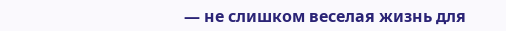— не слишком веселая жизнь для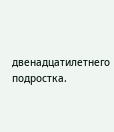двенадцатилетнего подростка.